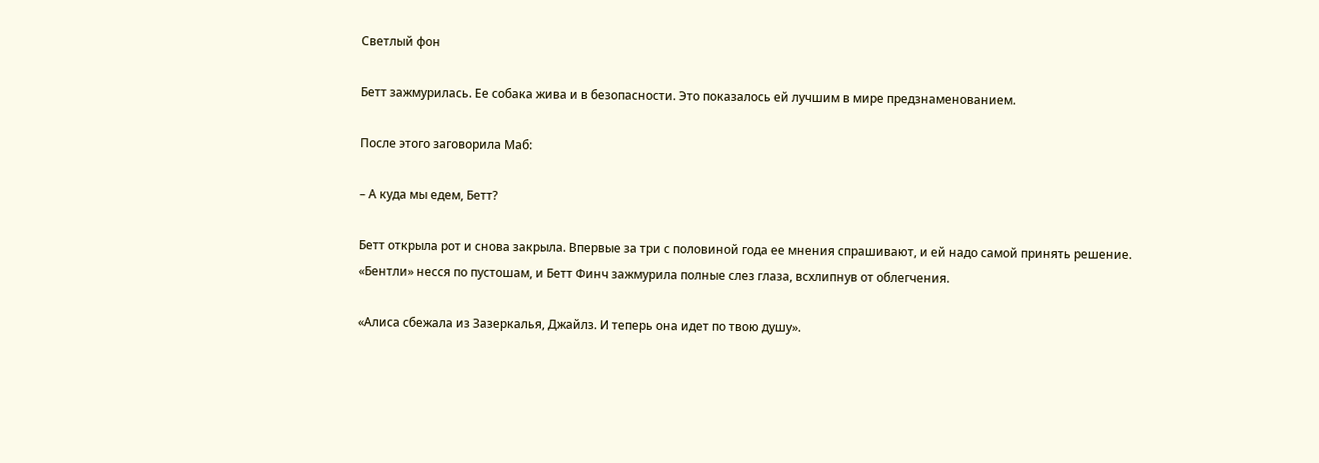Светлый фон

Бетт зажмурилась. Ее собака жива и в безопасности. Это показалось ей лучшим в мире предзнаменованием.

После этого заговорила Маб:

– А куда мы едем, Бетт?

Бетт открыла рот и снова закрыла. Впервые за три с половиной года ее мнения спрашивают, и ей надо самой принять решение. «Бентли» несся по пустошам, и Бетт Финч зажмурила полные слез глаза, всхлипнув от облегчения.

«Алиса сбежала из Зазеркалья, Джайлз. И теперь она идет по твою душу».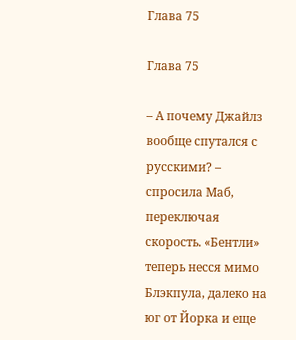Глава 75

Глава 75

– А почему Джайлз вообще спутался с русскими? – спросила Маб, переключая скорость. «Бентли» теперь несся мимо Блэкпула, далеко на юг от Йорка и еще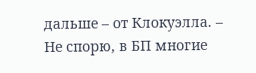дальше – от Клокуэлла. – Не спорю, в БП многие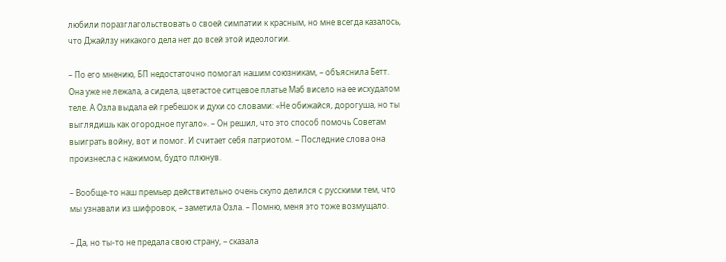любили поразглагольствовать о своей симпатии к красным, но мне всегда казалось, что Джайлзу никакого дела нет до всей этой идеологии.

– По его мнению, БП недостаточно помогал нашим союзникам, – объяснила Бетт. Она уже не лежала, а сидела, цветастое ситцевое платье Маб висело на ее исхудалом теле. А Озла выдала ей гребешок и духи со словами: «Не обижайся, дорогуша, но ты выглядишь как огородное пугало». – Он решил, что это способ помочь Советам выиграть войну, вот и помог. И считает себя патриотом. – Последние слова она произнесла с нажимом, будто плюнув.

– Вообще-то наш премьер действительно очень скупо делился с русскими тем, что мы узнавали из шифровок, – заметила Озла. – Помню, меня это тоже возмущало.

– Да, но ты-то не предала свою страну, – сказала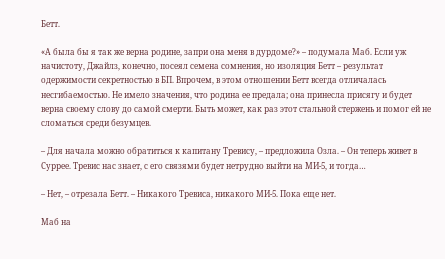Бетт.

«А была бы я так же верна родине, запри она меня в дурдоме?» – подумала Маб. Если уж начистоту, Джайлз, конечно, посеял семена сомнения, но изоляция Бетт – результат одержимости секретностью в БП. Впрочем, в этом отношении Бетт всегда отличалась несгибаемостью. Не имело значения, что родина ее предала; она принесла присягу и будет верна своему слову до самой смерти. Быть может, как раз этот стальной стержень и помог ей не сломаться среди безумцев.

– Для начала можно обратиться к капитану Тревису, – предложила Озла. – Он теперь живет в Суррее. Тревис нас знает, с его связями будет нетрудно выйти на МИ-5, и тогда…

– Нет, – отрезала Бетт. – Никакого Тревиса, никакого МИ-5. Пока еще нет.

Маб на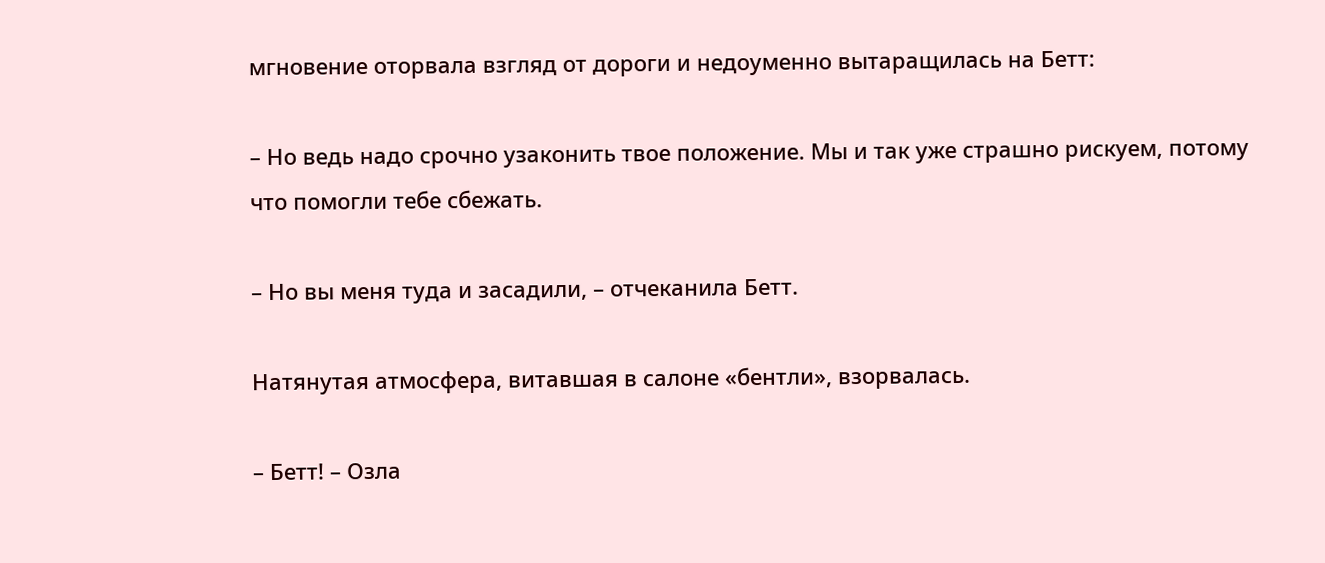мгновение оторвала взгляд от дороги и недоуменно вытаращилась на Бетт:

– Но ведь надо срочно узаконить твое положение. Мы и так уже страшно рискуем, потому что помогли тебе сбежать.

– Но вы меня туда и засадили, – отчеканила Бетт.

Натянутая атмосфера, витавшая в салоне «бентли», взорвалась.

– Бетт! – Озла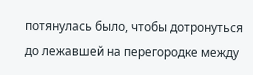потянулась было, чтобы дотронуться до лежавшей на перегородке между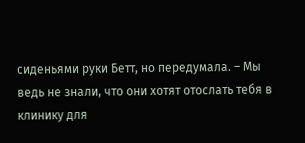сиденьями руки Бетт, но передумала. – Мы ведь не знали, что они хотят отослать тебя в клинику для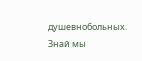душевнобольных. Знай мы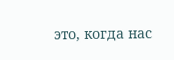это, когда нас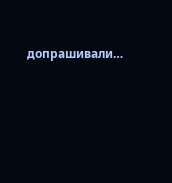допрашивали…